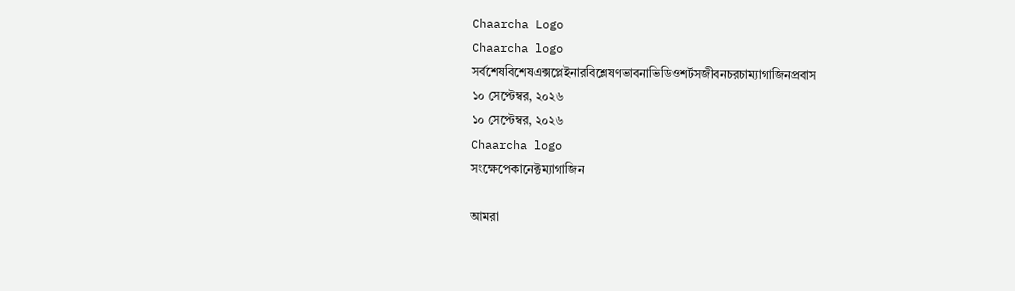Chaarcha Logo
Chaarcha logo
সর্বশেষবিশেষএক্সপ্লেইনারবিশ্লেষণভাবনাভিডিওশর্টসজীবনচরচাম্যাগাজিনপ্রবাস
১০ সেপ্টেম্বর, ২০২৬
১০ সেপ্টেম্বর, ২০২৬
Chaarcha logo
সংক্ষেপেকানেক্টম্যাগাজিন

আমরা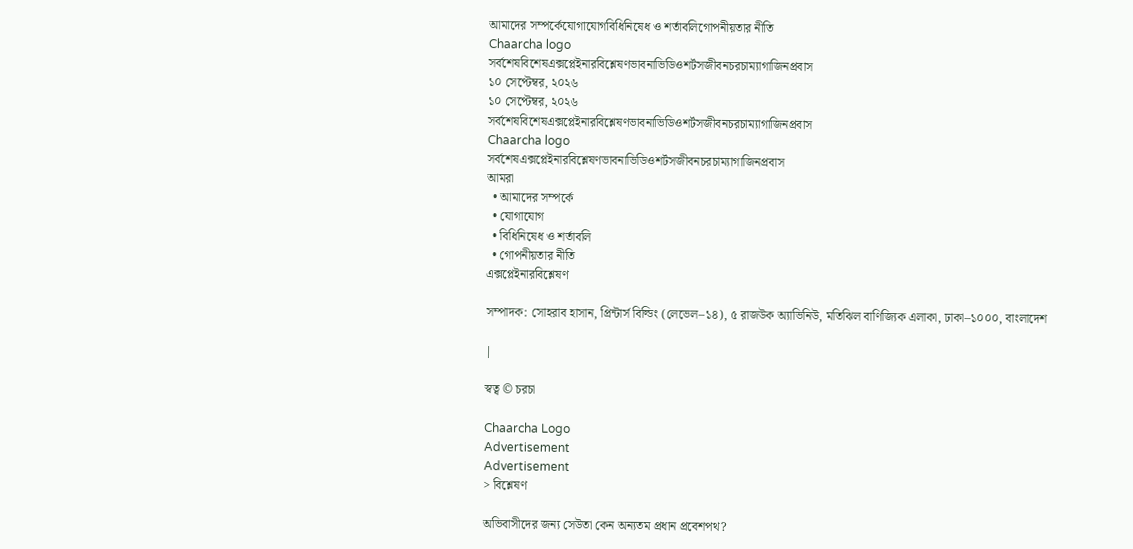আমাদের সম্পর্কেযোগাযোগবিধিনিষেধ ও শর্তাবলিগোপনীয়তার নীতি
Chaarcha logo
সর্বশেষবিশেষএক্সপ্লেইনারবিশ্লেষণভাবনাভিডিওশর্টসজীবনচরচাম্যাগাজিনপ্রবাস
১০ সেপ্টেম্বর, ২০২৬
১০ সেপ্টেম্বর, ২০২৬
সর্বশেষবিশেষএক্সপ্লেইনারবিশ্লেষণভাবনাভিডিওশর্টসজীবনচরচাম্যাগাজিনপ্রবাস
Chaarcha logo
সর্বশেষএক্সপ্লেইনারবিশ্লেষণভাবনাভিডিওশর্টসজীবনচরচাম্যাগাজিনপ্রবাস
আমরা
  • আমাদের সম্পর্কে
  • যোগাযোগ
  • বিধিনিষেধ ও শর্তাবলি
  • গোপনীয়তার নীতি
এক্সপ্লেইনারবিশ্লেষণ

সম্পাদক: সোহরাব হাসান, প্রিন্টার্স বিল্ডিং (লেভেল–১৪), ৫ রাজউক অ্যাভিনিউ, মতিঝিল বাণিজ্যিক এলাকা, ঢাকা–১০০০, বাংলাদেশ

|

স্বত্ব © চরচা

Chaarcha Logo
Advertisement
Advertisement
> বিশ্লেষণ

অভিবাসীদের জন্য সেউতা কেন অন্যতম প্রধান প্রবেশপথ?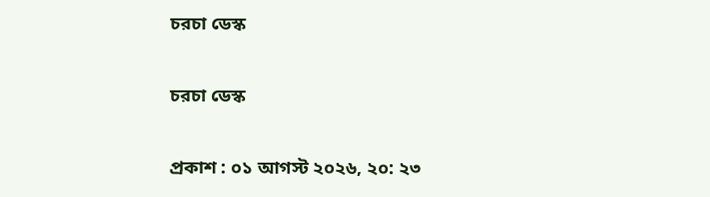চরচা ডেস্ক

চরচা ডেস্ক

প্রকাশ : ০১ আগস্ট ২০২৬, ২০: ২৩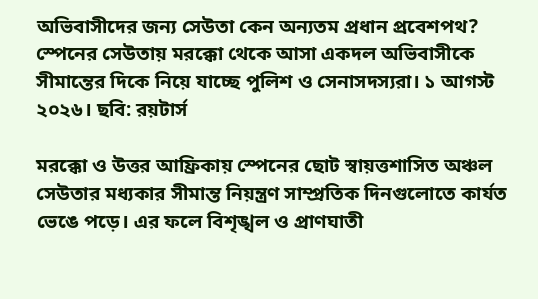অভিবাসীদের জন্য সেউতা কেন অন্যতম প্রধান প্রবেশপথ?
স্পেনের সেউতায় মরক্কো থেকে আসা একদল অভিবাসীকে সীমান্তের দিকে নিয়ে যাচ্ছে পুলিশ ও সেনাসদস্যরা। ১ আগস্ট ২০২৬। ছবি: রয়টার্স

মরক্কো ও উত্তর আফ্রিকায় স্পেনের ছোট স্বায়ত্তশাসিত অঞ্চল সেউতার মধ্যকার সীমান্ত নিয়ন্ত্রণ সাম্প্রতিক দিনগুলোতে কার্যত ভেঙে পড়ে। এর ফলে বিশৃঙ্খল ও প্রাণঘাতী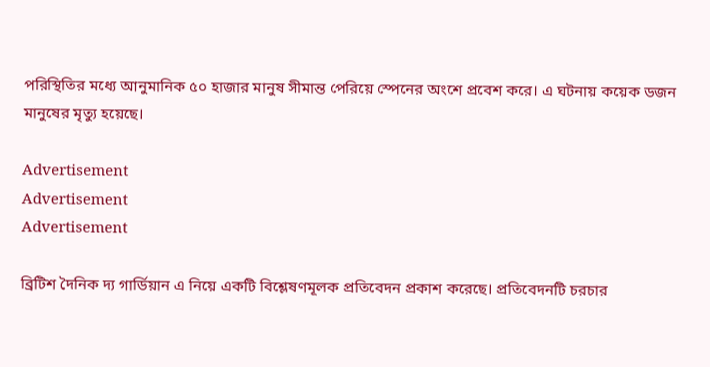পরিস্থিতির মধ্যে আনুমানিক ৫০ হাজার মানুষ সীমান্ত পেরিয়ে স্পেনের অংশে প্রবেশ করে। এ ঘটনায় কয়েক ডজন মানুষের মৃত্যু হয়েছে।

Advertisement
Advertisement
Advertisement

ব্রিটিশ দৈনিক দ্য গার্ডিয়ান এ নিয়ে একটি বিশ্লেষণমূলক প্রতিবেদন প্রকাশ করেছে। প্রতিবেদনটি চরচার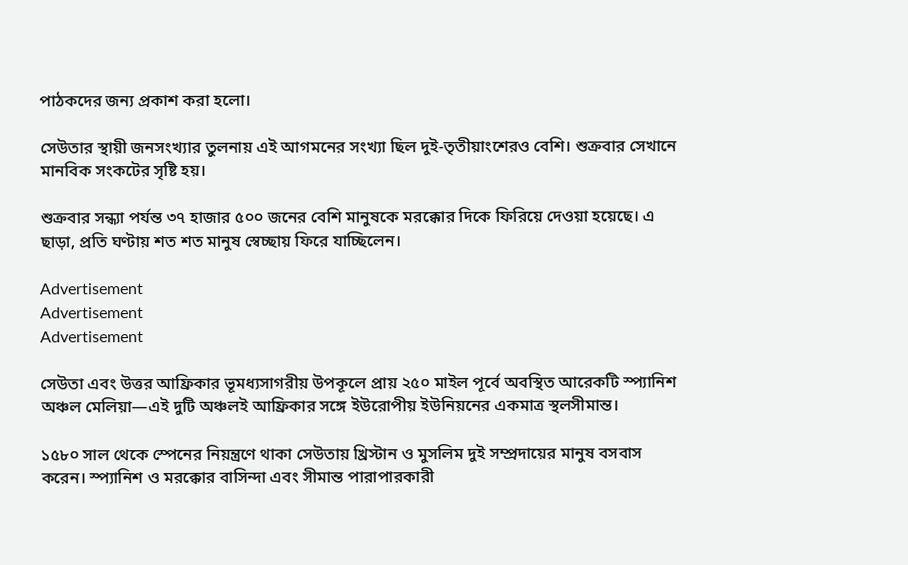পাঠকদের জন্য প্রকাশ করা হলো।

সেউতার স্থায়ী জনসংখ্যার তুলনায় এই আগমনের সংখ্যা ছিল দুই-তৃতীয়াংশেরও বেশি। শুক্রবার সেখানে মানবিক সংকটের সৃষ্টি হয়।

শুক্রবার সন্ধ্যা পর্যন্ত ৩৭ হাজার ৫০০ জনের বেশি মানুষকে মরক্কোর দিকে ফিরিয়ে দেওয়া হয়েছে। এ ছাড়া, প্রতি ঘণ্টায় শত শত মানুষ স্বেচ্ছায় ফিরে যাচ্ছিলেন।

Advertisement
Advertisement
Advertisement

সেউতা এবং উত্তর আফ্রিকার ভূমধ্যসাগরীয় উপকূলে প্রায় ২৫০ মাইল পূর্বে অবস্থিত আরেকটি স্প্যানিশ অঞ্চল মেলিয়া—এই দুটি অঞ্চলই আফ্রিকার সঙ্গে ইউরোপীয় ইউনিয়নের একমাত্র স্থলসীমান্ত।

১৫৮০ সাল থেকে স্পেনের নিয়ন্ত্রণে থাকা সেউতায় খ্রিস্টান ও মুসলিম দুই সম্প্রদায়ের মানুষ বসবাস করেন। স্প্যানিশ ও মরক্কোর বাসিন্দা এবং সীমান্ত পারাপারকারী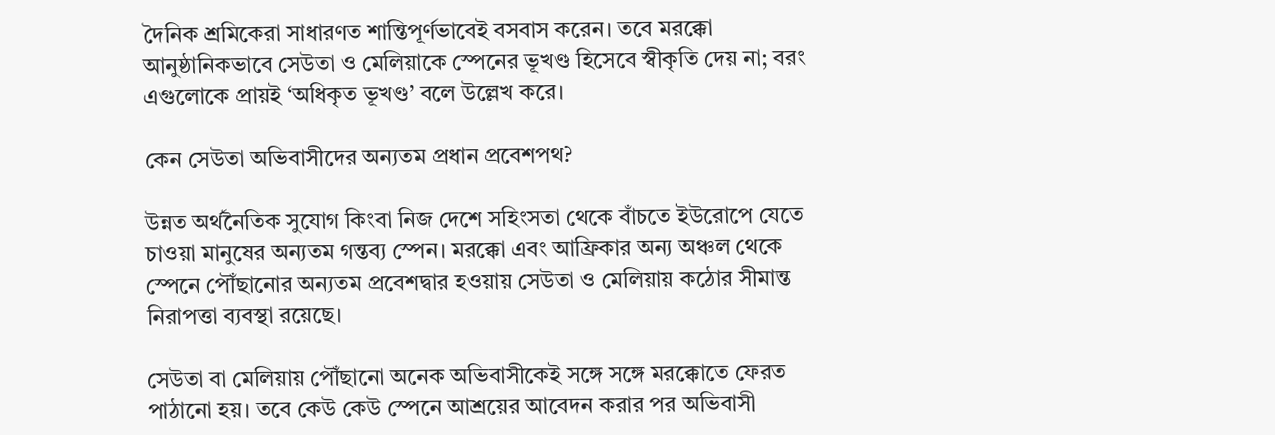দৈনিক শ্রমিকেরা সাধারণত শান্তিপূর্ণভাবেই বসবাস করেন। তবে মরক্কো আনুষ্ঠানিকভাবে সেউতা ও মেলিয়াকে স্পেনের ভূখণ্ড হিসেবে স্বীকৃতি দেয় না; বরং এগুলোকে প্রায়ই ‘অধিকৃত ভূখণ্ড’ বলে উল্লেখ করে।

কেন সেউতা অভিবাসীদের অন্যতম প্রধান প্রবেশপথ?

উন্নত অর্থনৈতিক সুযোগ কিংবা নিজ দেশে সহিংসতা থেকে বাঁচতে ইউরোপে যেতে চাওয়া মানুষের অন্যতম গন্তব্য স্পেন। মরক্কো এবং আফ্রিকার অন্য অঞ্চল থেকে স্পেনে পৌঁছানোর অন্যতম প্রবেশদ্বার হওয়ায় সেউতা ও মেলিয়ায় কঠোর সীমান্ত নিরাপত্তা ব্যবস্থা রয়েছে।

সেউতা বা মেলিয়ায় পৌঁছানো অনেক অভিবাসীকেই সঙ্গে সঙ্গে মরক্কোতে ফেরত পাঠানো হয়। তবে কেউ কেউ স্পেনে আশ্রয়ের আবেদন করার পর অভিবাসী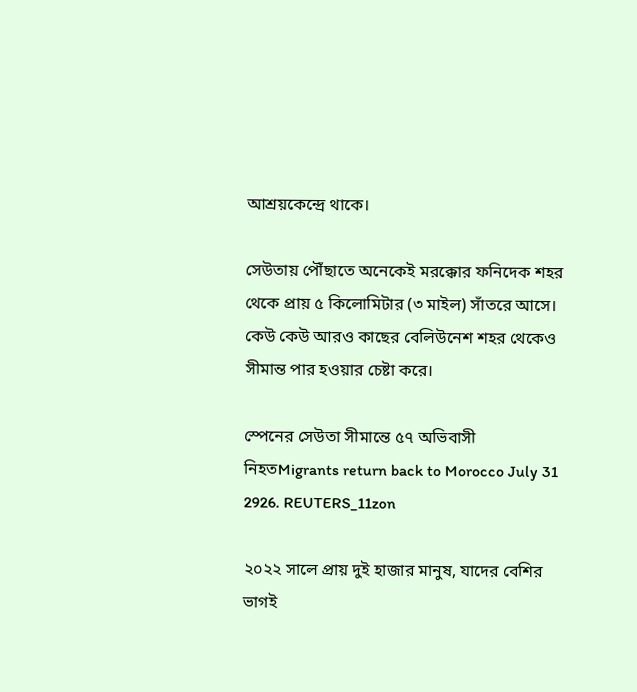আশ্রয়কেন্দ্রে থাকে।

সেউতায় পৌঁছাতে অনেকেই মরক্কোর ফনিদেক শহর থেকে প্রায় ৫ কিলোমিটার (৩ মাইল) সাঁতরে আসে। কেউ কেউ আরও কাছের বেলিউনেশ শহর থেকেও সীমান্ত পার হওয়ার চেষ্টা করে।

স্পেনের সেউতা সীমান্তে ৫৭ অভিবাসী নিহতMigrants return back to Morocco July 31 2926. REUTERS_11zon

২০২২ সালে প্রায় দুই হাজার মানুষ, যাদের বেশির ভাগই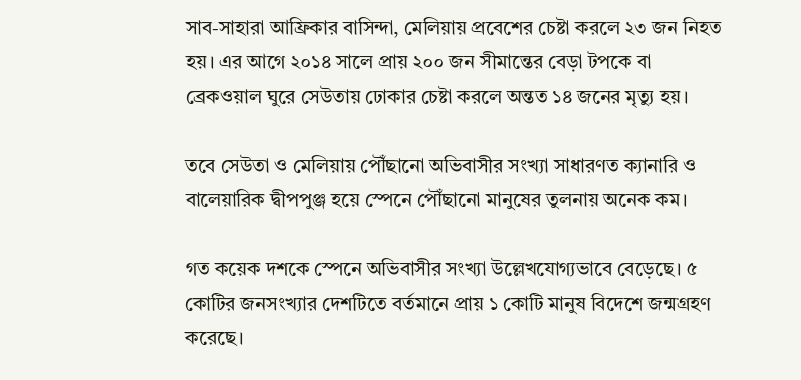সাব-সাহারা আফ্রিকার বাসিন্দা, মেলিয়ায় প্রবেশের চেষ্টা করলে ২৩ জন নিহত হয়। এর আগে ২০১৪ সালে প্রায় ২০০ জন সীমান্তের বেড়া টপকে বা ব্রেকওয়াল ঘুরে সেউতায় ঢোকার চেষ্টা করলে অন্তত ১৪ জনের মৃত্যু হয়।

তবে সেউতা ও মেলিয়ায় পৌঁছানো অভিবাসীর সংখ্যা সাধারণত ক্যানারি ও বালেয়ারিক দ্বীপপুঞ্জ হয়ে স্পেনে পৌঁছানো মানুষের তুলনায় অনেক কম।

গত কয়েক দশকে স্পেনে অভিবাসীর সংখ্যা উল্লেখযোগ্যভাবে বেড়েছে। ৫ কোটির জনসংখ্যার দেশটিতে বর্তমানে প্রায় ১ কোটি মানুষ বিদেশে জন্মগ্রহণ করেছে।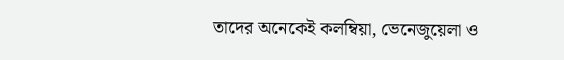তাদের অনেকেই কলম্বিয়া, ভেনেজুয়েলা ও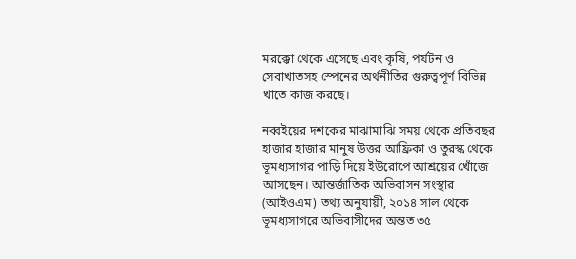মরক্কো থেকে এসেছে এবং কৃষি, পর্যটন ও সেবাখাতসহ স্পেনের অর্থনীতির গুরুত্বপূর্ণ বিভিন্ন খাতে কাজ করছে।

নব্বইয়ের দশকের মাঝামাঝি সময় থেকে প্রতিবছর হাজার হাজার মানুষ উত্তর আফ্রিকা ও তুরস্ক থেকে ভূমধ্যসাগর পাড়ি দিয়ে ইউরোপে আশ্রয়ের খোঁজে আসছেন। আন্তর্জাতিক অভিবাসন সংস্থার (আইওএম) তথ্য অনুযায়ী, ২০১৪ সাল থেকে ভূমধ্যসাগরে অভিবাসীদের অন্তত ৩৫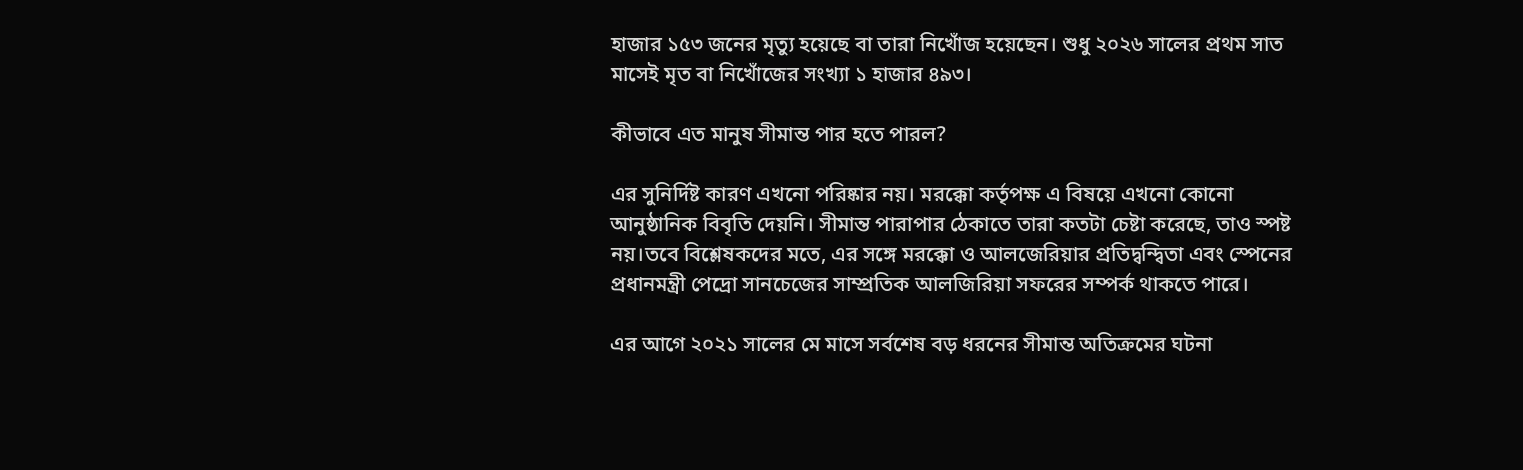হাজার ১৫৩ জনের মৃত্যু হয়েছে বা তারা নিখোঁজ হয়েছেন। শুধু ২০২৬ সালের প্রথম সাত মাসেই মৃত বা নিখোঁজের সংখ্যা ১ হাজার ৪৯৩।

কীভাবে এত মানুষ সীমান্ত পার হতে পারল?

এর সুনির্দিষ্ট কারণ এখনো পরিষ্কার নয়। মরক্কো কর্তৃপক্ষ এ বিষয়ে এখনো কোনো আনুষ্ঠানিক বিবৃতি দেয়নি। সীমান্ত পারাপার ঠেকাতে তারা কতটা চেষ্টা করেছে, তাও স্পষ্ট নয়।তবে বিশ্লেষকদের মতে, এর সঙ্গে মরক্কো ও আলজেরিয়ার প্রতিদ্বন্দ্বিতা এবং স্পেনের প্রধানমন্ত্রী পেদ্রো সানচেজের সাম্প্রতিক আলজিরিয়া সফরের সম্পর্ক থাকতে পারে।

এর আগে ২০২১ সালের মে মাসে সর্বশেষ বড় ধরনের সীমান্ত অতিক্রমের ঘটনা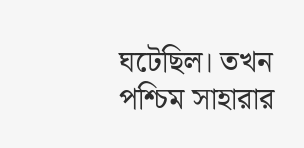ঘটেছিল। তখন পশ্চিম সাহারার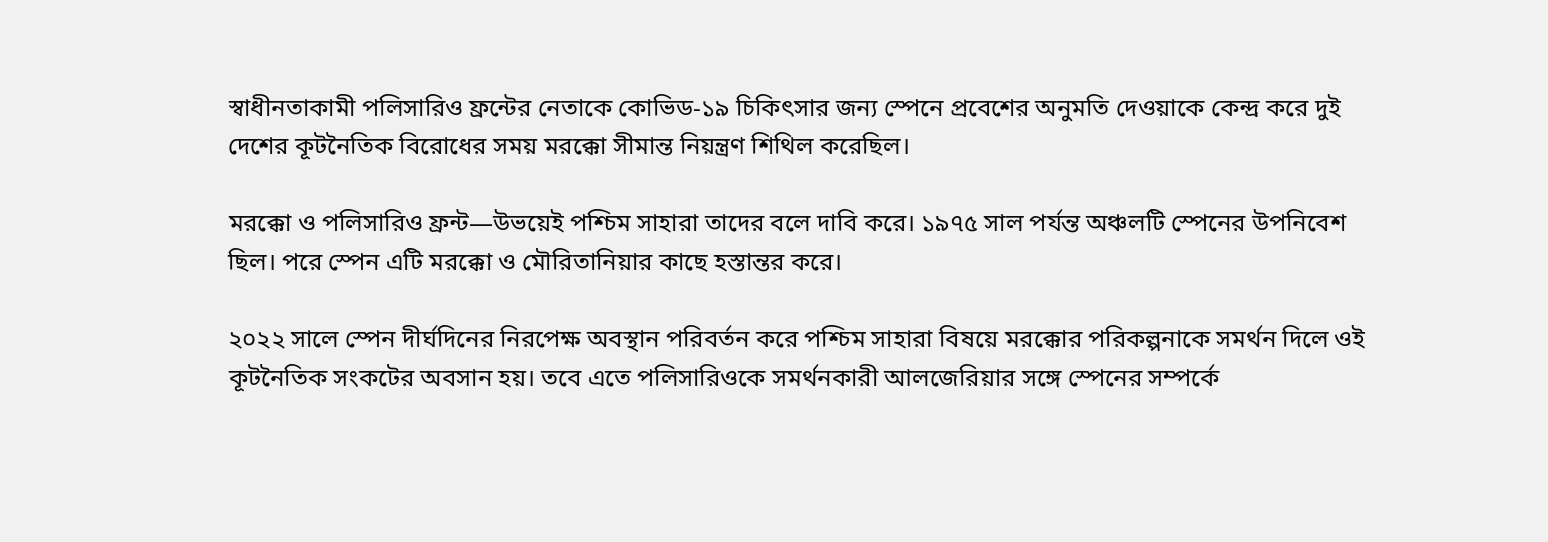স্বাধীনতাকামী পলিসারিও ফ্রন্টের নেতাকে কোভিড-১৯ চিকিৎসার জন্য স্পেনে প্রবেশের অনুমতি দেওয়াকে কেন্দ্র করে দুই দেশের কূটনৈতিক বিরোধের সময় মরক্কো সীমান্ত নিয়ন্ত্রণ শিথিল করেছিল।

মরক্কো ও পলিসারিও ফ্রন্ট—উভয়েই পশ্চিম সাহারা তাদের বলে দাবি করে। ১৯৭৫ সাল পর্যন্ত অঞ্চলটি স্পেনের উপনিবেশ ছিল। পরে স্পেন এটি মরক্কো ও মৌরিতানিয়ার কাছে হস্তান্তর করে।

২০২২ সালে স্পেন দীর্ঘদিনের নিরপেক্ষ অবস্থান পরিবর্তন করে পশ্চিম সাহারা বিষয়ে মরক্কোর পরিকল্পনাকে সমর্থন দিলে ওই কূটনৈতিক সংকটের অবসান হয়। তবে এতে পলিসারিওকে সমর্থনকারী আলজেরিয়ার সঙ্গে স্পেনের সম্পর্কে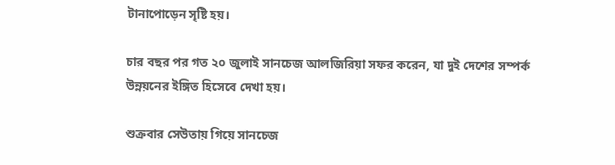টানাপোড়েন সৃষ্টি হয়।

চার বছর পর গত ২০ জুলাই সানচেজ আলজিরিয়া সফর করেন, যা দুই দেশের সম্পর্ক উন্নয়নের ইঙ্গিত হিসেবে দেখা হয়।

শুক্রবার সেউতায় গিয়ে সানচেজ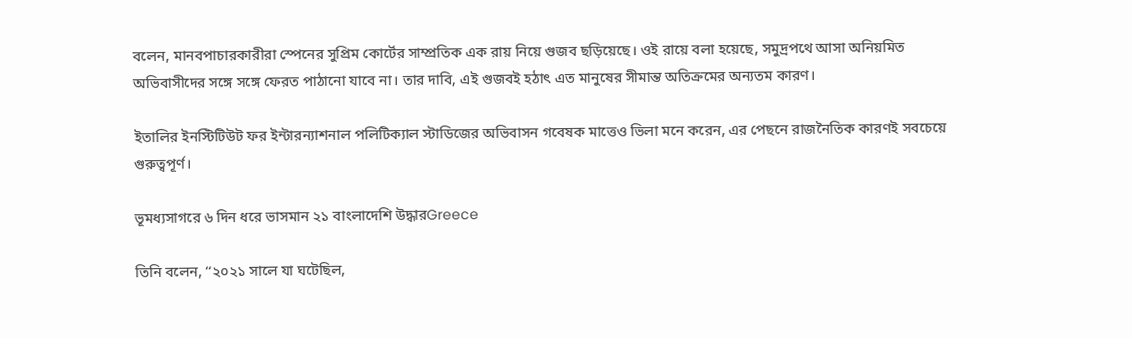বলেন, মানবপাচারকারীরা স্পেনের সুপ্রিম কোর্টের সাম্প্রতিক এক রায় নিয়ে গুজব ছড়িয়েছে। ওই রায়ে বলা হয়েছে, সমুদ্রপথে আসা অনিয়মিত অভিবাসীদের সঙ্গে সঙ্গে ফেরত পাঠানো যাবে না। তার দাবি, এই গুজবই হঠাৎ এত মানুষের সীমান্ত অতিক্রমের অন্যতম কারণ।

ইতালির ইনস্টিটিউট ফর ইন্টারন্যাশনাল পলিটিক্যাল স্টাডিজের অভিবাসন গবেষক মাত্তেও ভিলা মনে করেন, এর পেছনে রাজনৈতিক কারণই সবচেয়ে গুরুত্বপূর্ণ।

ভূমধ্যসাগরে ৬ দিন ধরে ভাসমান ২১ বাংলাদেশি উদ্ধারGreece

তিনি বলেন, ‘‘২০২১ সালে যা ঘটেছিল,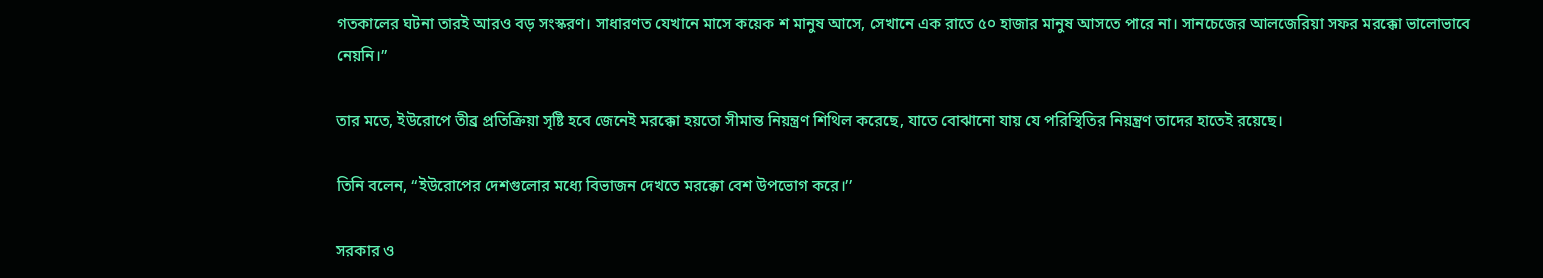গতকালের ঘটনা তারই আরও বড় সংস্করণ। সাধারণত যেখানে মাসে কয়েক শ মানুষ আসে, সেখানে এক রাতে ৫০ হাজার মানুষ আসতে পারে না। সানচেজের আলজেরিয়া সফর মরক্কো ভালোভাবে নেয়নি।’’

তার মতে, ইউরোপে তীব্র প্রতিক্রিয়া সৃষ্টি হবে জেনেই মরক্কো হয়তো সীমান্ত নিয়ন্ত্রণ শিথিল করেছে, যাতে বোঝানো যায় যে পরিস্থিতির নিয়ন্ত্রণ তাদের হাতেই রয়েছে।

তিনি বলেন, ‘‘ইউরোপের দেশগুলোর মধ্যে বিভাজন দেখতে মরক্কো বেশ উপভোগ করে।’’

সরকার ও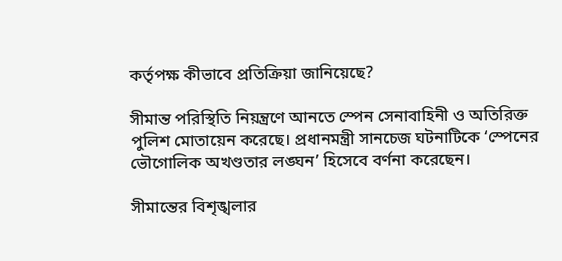কর্তৃপক্ষ কীভাবে প্রতিক্রিয়া জানিয়েছে?

সীমান্ত পরিস্থিতি নিয়ন্ত্রণে আনতে স্পেন সেনাবাহিনী ও অতিরিক্ত পুলিশ মোতায়েন করেছে। প্রধানমন্ত্রী সানচেজ ঘটনাটিকে ‘স্পেনের ভৌগোলিক অখণ্ডতার লঙ্ঘন’ হিসেবে বর্ণনা করেছেন।

সীমান্তের বিশৃঙ্খলার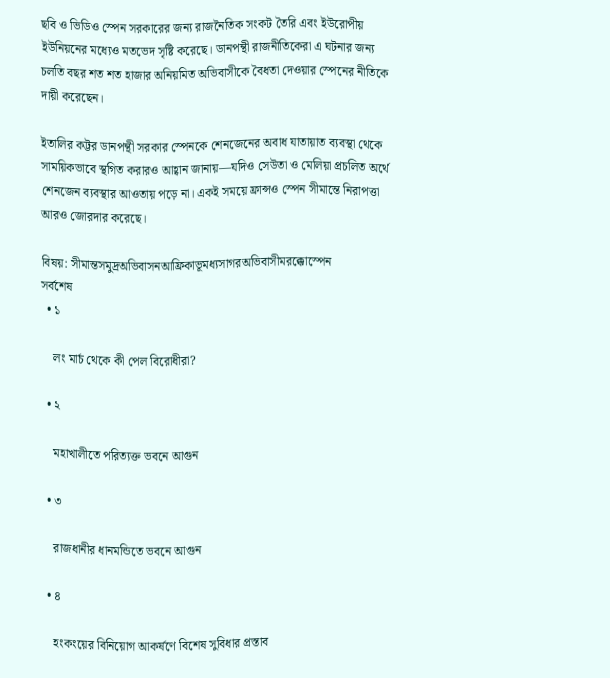ছবি ও ভিডিও স্পেন সরকারের জন্য রাজনৈতিক সংকট তৈরি এবং ইউরোপীয় ইউনিয়নের মধ্যেও মতভেদ সৃষ্টি করেছে। ডানপন্থী রাজনীতিকেরা এ ঘটনার জন্য চলতি বছর শত শত হাজার অনিয়মিত অভিবাসীকে বৈধতা দেওয়ার স্পেনের নীতিকে দায়ী করেছেন।

ইতালির কট্টর ডানপন্থী সরকার স্পেনকে শেনজেনের অবাধ যাতায়াত ব্যবস্থা থেকে সাময়িকভাবে স্থগিত করারও আহ্বান জানায়—যদিও সেউতা ও মেলিয়া প্রচলিত অর্থে শেনজেন ব্যবস্থার আওতায় পড়ে না। একই সময়ে ফ্রান্সও স্পেন সীমান্তে নিরাপত্তা আরও জোরদার করেছে।

বিষয়: সীমান্তসমুদ্রঅভিবাসনআফ্রিকাভূমধ্যসাগরঅভিবাসীমরক্কোস্পেন
সর্বশেষ
  • ১

    লং মার্চ থেকে কী পেল বিরোধীরা?

  • ২

    মহাখালীতে পরিত্যক্ত ভবনে আগুন

  • ৩

    রাজধানীর ধানমন্ডিতে ভবনে আগুন

  • ৪

    হংকংয়ের বিনিয়োগ আকর্ষণে বিশেষ সুবিধার প্রস্তাব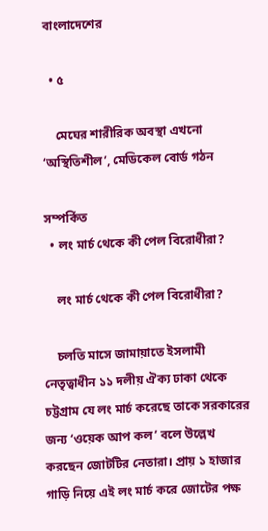বাংলাদেশের

  • ৫

    মেঘের শারীরিক অবস্থা এখনো ‘অস্থিতিশীল’, মেডিকেল বোর্ড গঠন

সম্পর্কিত
  • লং মার্চ থেকে কী পেল বিরোধীরা?

    লং মার্চ থেকে কী পেল বিরোধীরা?

    চলতি মাসে জামায়াতে ইসলামী নেতৃত্বাধীন ১১ দলীয় ঐক্য ঢাকা থেকে চট্টগ্রাম যে লং মার্চ করেছে তাকে সরকারের জন্য ‘ওয়েক আপ কল’ বলে উল্লেখ করছেন জোটটির নেতারা। প্রায় ১ হাজার গাড়ি নিয়ে এই লং মার্চ করে জোটের পক্ষ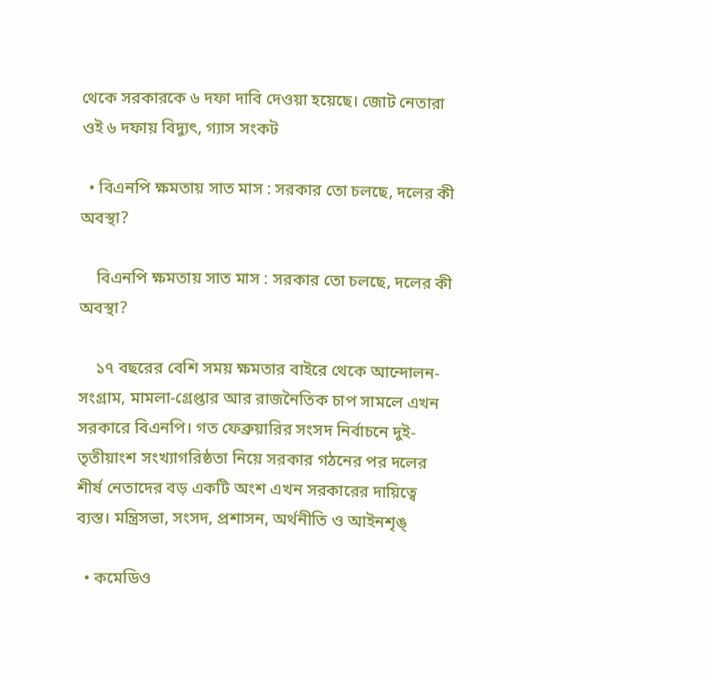থেকে সরকারকে ৬ দফা দাবি দেওয়া হয়েছে। জোট নেতারা ওই ৬ দফায় বিদ্যুৎ, গ্যাস সংকট

  • বিএনপি ক্ষমতায় সাত মাস : সরকার তো চলছে, দলের কী অবস্থা?

    বিএনপি ক্ষমতায় সাত মাস : সরকার তো চলছে, দলের কী অবস্থা?

    ১৭ বছরের বেশি সময় ক্ষমতার বাইরে থেকে আন্দোলন-সংগ্রাম, মামলা-গ্রেপ্তার আর রাজনৈতিক চাপ সামলে এখন সরকারে বিএনপি। গত ফেব্রুয়ারির সংসদ নির্বাচনে দুই-তৃতীয়াংশ সংখ্যাগরিষ্ঠতা নিয়ে সরকার গঠনের পর দলের শীর্ষ নেতাদের বড় একটি অংশ এখন সরকারের দায়িত্বে ব্যস্ত। মন্ত্রিসভা, সংসদ, প্রশাসন, অর্থনীতি ও আইনশৃঙ্

  • কমেডিও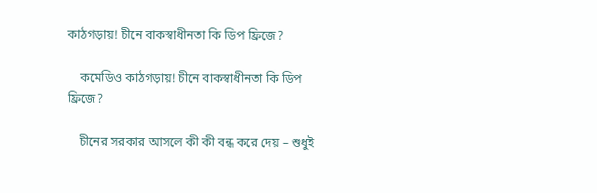কাঠগড়ায়! চীনে বাকস্বাধীনতা কি ডিপ ফ্রিজে?

    কমেডিও কাঠগড়ায়! চীনে বাকস্বাধীনতা কি ডিপ ফ্রিজে?

    চীনের সরকার আসলে কী কী বন্ধ করে দেয় – শুধুই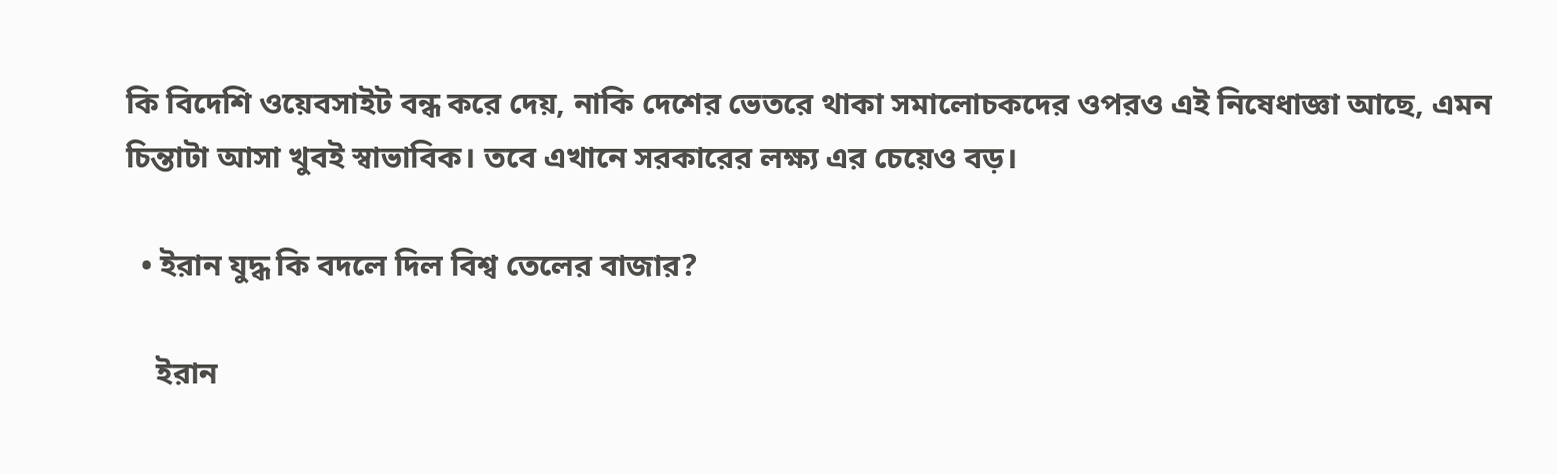কি বিদেশি ওয়েবসাইট বন্ধ করে দেয়, নাকি দেশের ভেতরে থাকা সমালোচকদের ওপরও এই নিষেধাজ্ঞা আছে, এমন চিন্তাটা আসা খুবই স্বাভাবিক। তবে এখানে সরকারের লক্ষ্য এর চেয়েও বড়।

  • ইরান যুদ্ধ কি বদলে দিল বিশ্ব তেলের বাজার?

    ইরান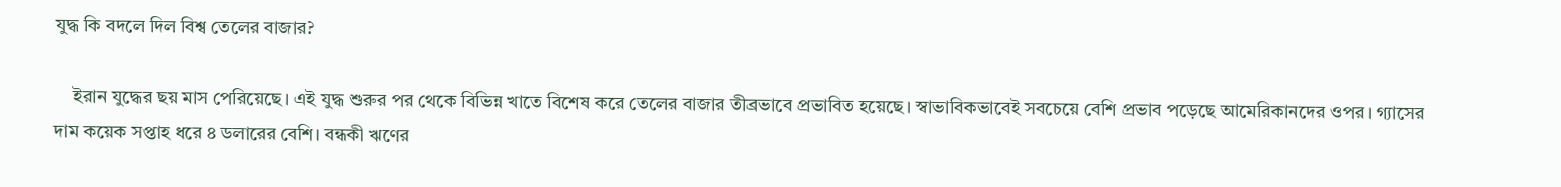যুদ্ধ কি বদলে দিল বিশ্ব তেলের বাজার?

    ইরান যুদ্ধের ছয় মাস পেরিয়েছে। এই যুদ্ধ শুরুর পর থেকে বিভিন্ন খাতে বিশেষ করে তেলের বাজার তীব্রভাবে প্রভাবিত হয়েছে। স্বাভাবিকভাবেই সবচেয়ে বেশি প্রভাব পড়েছে আমেরিকানদের ওপর। গ্যাসের দাম কয়েক সপ্তাহ ধরে ৪ ডলারের বেশি। বন্ধকী ঋণের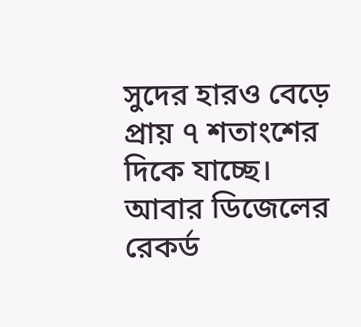সুদের হারও বেড়ে প্রায় ৭ শতাংশের দিকে যাচ্ছে। আবার ডিজেলের রেকর্ড